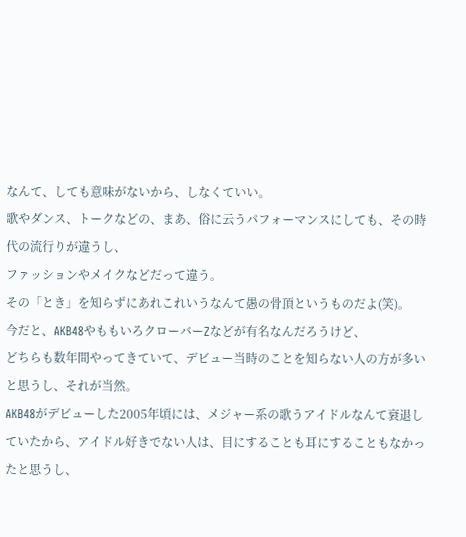なんて、しても意味がないから、しなくていい。
歌やダンス、トークなどの、まあ、俗に云うパフォーマンスにしても、その時代の流行りが違うし、
ファッションやメイクなどだって違う。
その「とき」を知らずにあれこれいうなんて愚の骨頂というものだよ(笑)。
今だと、AKB48やももいろクローバーZなどが有名なんだろうけど、
どちらも数年間やってきていて、デビュー当時のことを知らない人の方が多いと思うし、それが当然。
AKB48がデビューした2005年頃には、メジャー系の歌うアイドルなんて衰退していたから、アイドル好きでない人は、目にすることも耳にすることもなかったと思うし、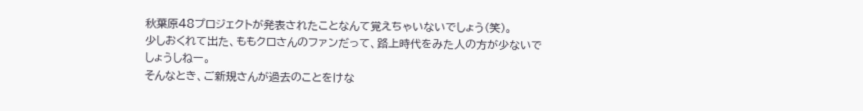秋葉原48プロジェクトが発表されたことなんて覚えちゃいないでしょう(笑)。
少しおくれて出た、ももクロさんのファンだって、路上時代をみた人の方が少ないでしょうしねー。
そんなとき、ご新規さんが過去のことをけな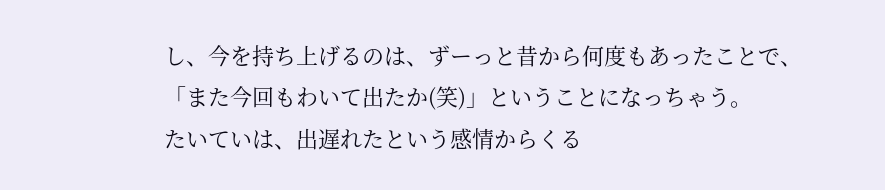し、今を持ち上げるのは、ずーっと昔から何度もあったことで、
「また今回もわいて出たか(笑)」ということになっちゃう。
たいていは、出遅れたという感情からくる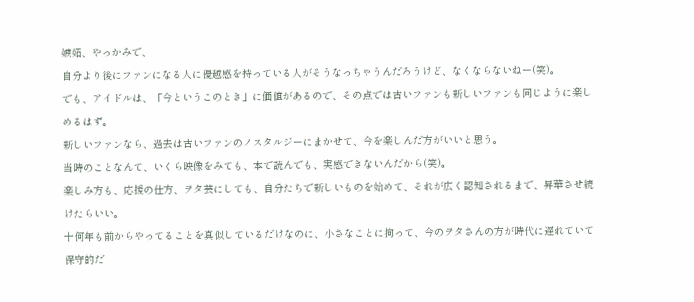嫉妬、やっかみで、
自分より後にファンになる人に優越感を持っている人がそうなっちゃうんだろうけど、なくならないねー(笑)。
でも、アイドルは、「今というこのとき」に価値があるので、その点では古いファンも新しいファンも同じように楽しめるはず。
新しいファンなら、過去は古いファンのノスタルジーにまかせて、今を楽しんだ方がいいと思う。
当時のことなんて、いくら映像をみても、本で読んでも、実感できないんだから(笑)。
楽しみ方も、応援の仕方、ヲタ芸にしても、自分たちで新しいものを始めて、それが広く認知されるまで、昇華させ続けたらいい。
十何年も前からやってることを真似しているだけなのに、小さなことに拘って、今のヲタさんの方が時代に遅れていて保守的だ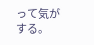って気がする。